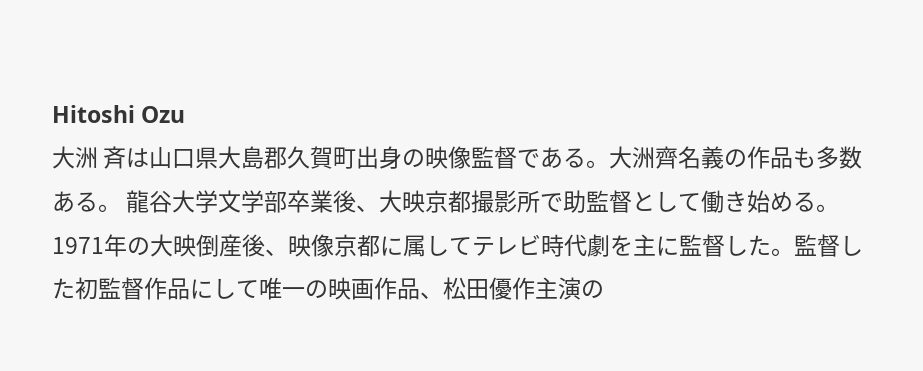Hitoshi Ozu
大洲 斉は山口県大島郡久賀町出身の映像監督である。大洲齊名義の作品も多数ある。 龍谷大学文学部卒業後、大映京都撮影所で助監督として働き始める。1971年の大映倒産後、映像京都に属してテレビ時代劇を主に監督した。監督した初監督作品にして唯一の映画作品、松田優作主演の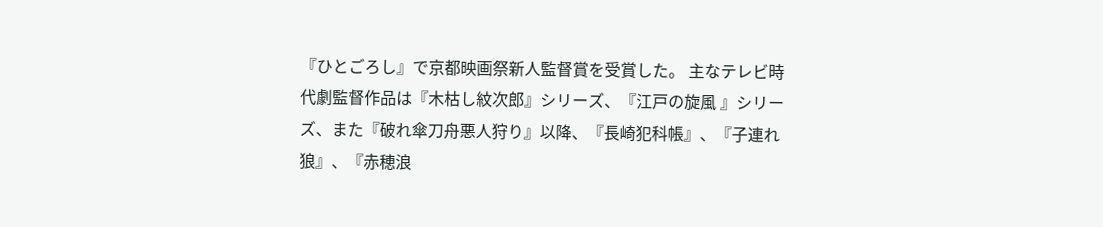『ひとごろし』で京都映画祭新人監督賞を受賞した。 主なテレビ時代劇監督作品は『木枯し紋次郎』シリーズ、『江戸の旋風 』シリーズ、また『破れ傘刀舟悪人狩り』以降、『長崎犯科帳』、『子連れ狼』、『赤穂浪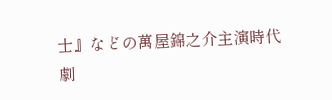士』などの萬屋錦之介主演時代劇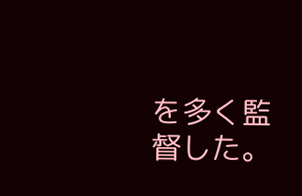を多く監督した。